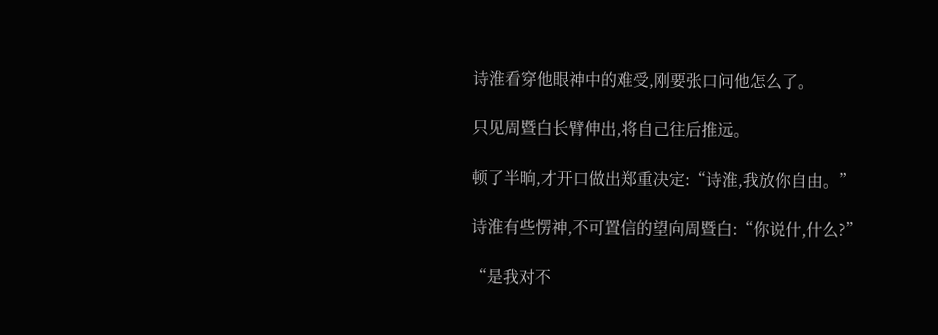诗淮看穿他眼神中的难受,刚要张口问他怎么了。

只见周暨白长臂伸出,将自己往后推远。

顿了半晌,才开口做出郑重决定:“诗淮,我放你自由。”

诗淮有些愣神,不可置信的望向周暨白:“你说什,什么?”

“是我对不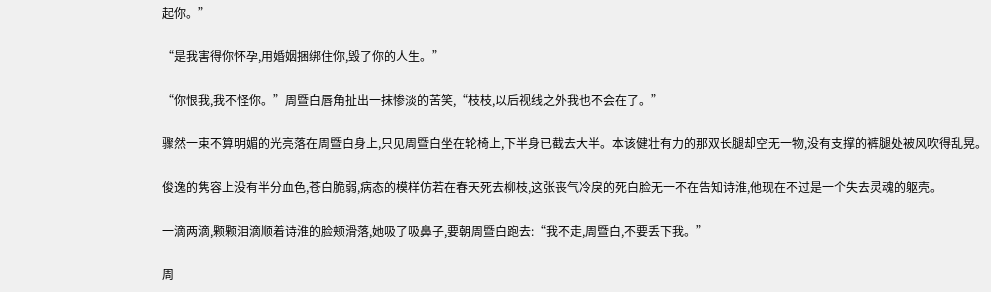起你。”

“是我害得你怀孕,用婚姻捆绑住你,毁了你的人生。”

“你恨我,我不怪你。”周暨白唇角扯出一抹惨淡的苦笑,“枝枝,以后视线之外我也不会在了。”

骤然一束不算明媚的光亮落在周暨白身上,只见周暨白坐在轮椅上,下半身已截去大半。本该健壮有力的那双长腿却空无一物,没有支撑的裤腿处被风吹得乱晃。

俊逸的隽容上没有半分血色,苍白脆弱,病态的模样仿若在春天死去柳枝,这张丧气冷戾的死白脸无一不在告知诗淮,他现在不过是一个失去灵魂的躯壳。

一滴两滴,颗颗泪滴顺着诗淮的脸颊滑落,她吸了吸鼻子,要朝周暨白跑去:“我不走,周暨白,不要丢下我。”

周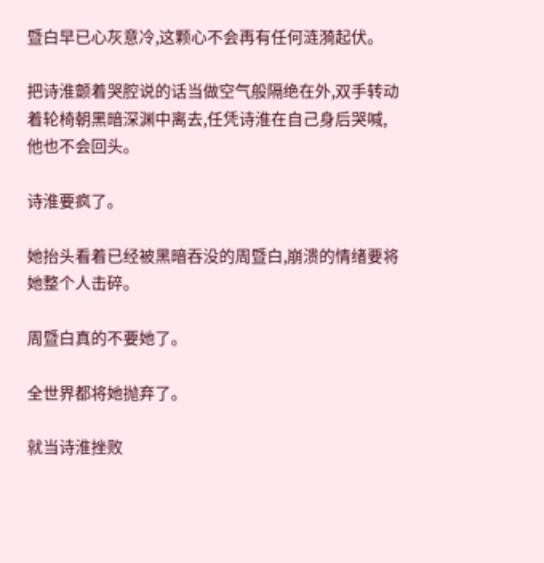暨白早已心灰意冷,这颗心不会再有任何涟漪起伏。

把诗淮颤着哭腔说的话当做空气般隔绝在外,双手转动着轮椅朝黑暗深渊中离去,任凭诗淮在自己身后哭喊,他也不会回头。

诗淮要疯了。

她抬头看着已经被黑暗吞没的周暨白,崩溃的情绪要将她整个人击碎。

周暨白真的不要她了。

全世界都将她抛弃了。

就当诗淮挫败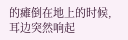的瘫倒在地上的时候,耳边突然响起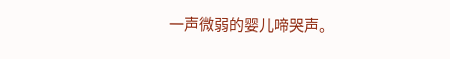一声微弱的婴儿啼哭声。